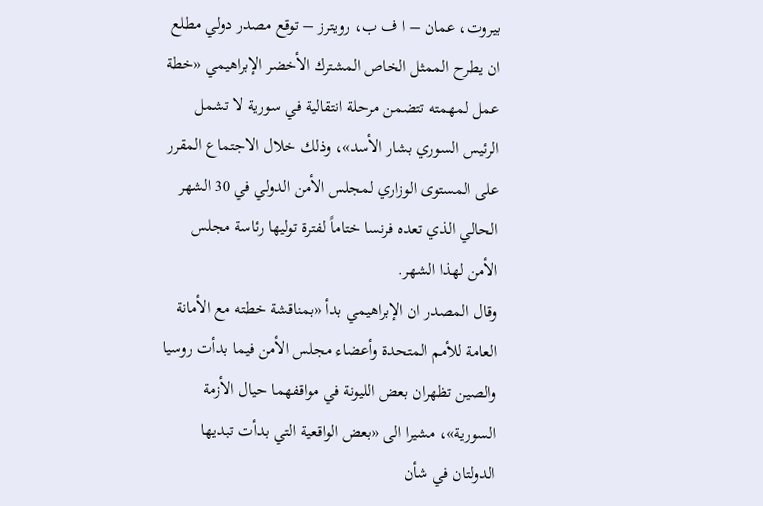بيروت، عمان – ا ف ب، رويترز – توقع مصدر دولي مطلع ان يطرح الممثل الخاص المشترك الأخضر الإبراهيمي «خطة عمل لمهمته تتضمن مرحلة انتقالية في سورية لا تشمل الرئيس السوري بشار الأسد»، وذلك خلال الاجتماع المقرر على المستوى الوزاري لمجلس الأمن الدولي في 30 الشهر الحالي الذي تعده فرنسا ختاماً لفترة توليها رئاسة مجلس الأمن لهذا الشهر.
وقال المصدر ان الإبراهيمي بدأ «بمناقشة خطته مع الأمانة العامة للأمم المتحدة وأعضاء مجلس الأمن فيما بدأت روسيا والصين تظهران بعض الليونة في مواقفهما حيال الأزمة السورية»، مشيرا الى «بعض الواقعية التي بدأت تبديها الدولتان في شأن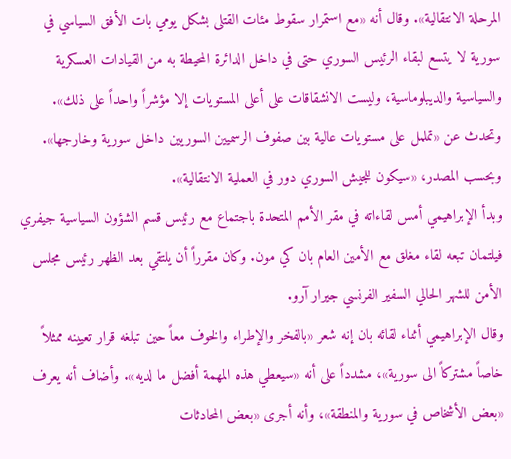المرحلة الانتقالية». وقال أنه «مع استمرار سقوط مئات القتلى بشكل يومي بات الأفق السياسي في سورية لا يتسع لبقاء الرئيس السوري حتى في داخل الدائرة المحيطة به من القيادات العسكرية والسياسية والديبلوماسية، وليست الانشقاقات على أعلى المستويات إلا مؤشراً واحداً على ذلك». وتحدث عن «تململ على مستويات عالية بين صفوف الرسميين السوريين داخل سورية وخارجها». وبحسب المصدر، «سيكون للجيش السوري دور في العملية الانتقالية».
وبدأ الإبراهيمي أمس لقاءاته في مقر الأمم المتحدة باجتماع مع رئيس قسم الشؤون السياسية جيفري فيلتمان تبعه لقاء مغلق مع الأمين العام بان كي مون. وكان مقرراً أن يلتقي بعد الظهر رئيس مجلس الأمن للشهر الحالي السفير الفرنسي جيرار آرو.
وقال الإبراهيمي أثناء لقائه بان إنه شعر «بالفخر والإطراء والخوف معاً حين تبلغه قرار تعيينه ممثلاً خاصاً مشتركاً الى سورية»، مشدداً على أنه «سيعطي هذه المهمة أفضل ما لديه». وأضاف أنه يعرف «بعض الأشخاص في سورية والمنطقة»، وأنه أجرى «بعض المحادثات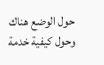حول الوضع هناك وحول كيفية خدمة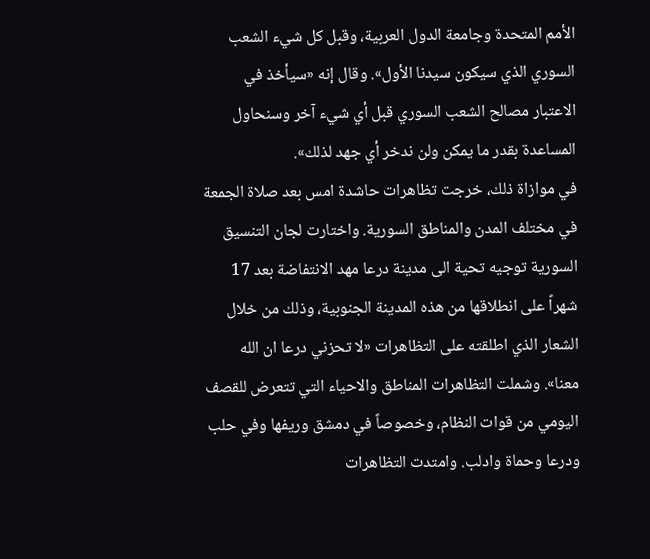الأمم المتحدة وجامعة الدول العربية، وقبل كل شيء الشعب السوري الذي سيكون سيدنا الأول». وقال إنه «سيأخذ في الاعتبار مصالح الشعب السوري قبل أي شيء آخر وسنحاول المساعدة بقدر ما يمكن ولن ندخر أي جهد لذلك».
في موازاة ذلك، خرجت تظاهرات حاشدة امس بعد صلاة الجمعة في مختلف المدن والمناطق السورية. واختارت لجان التنسيق السورية توجيه تحية الى مدينة درعا مهد الانتفاضة بعد 17 شهراً على انطلاقها من هذه المدينة الجنوبية، وذلك من خلال الشعار الذي اطلقته على التظاهرات «لا تحزني درعا ان الله معنا». وشملت التظاهرات المناطق والاحياء التي تتعرض للقصف اليومي من قوات النظام، وخصوصاً في دمشق وريفها وفي حلب ودرعا وحماة وادلب. وامتدت التظاهرات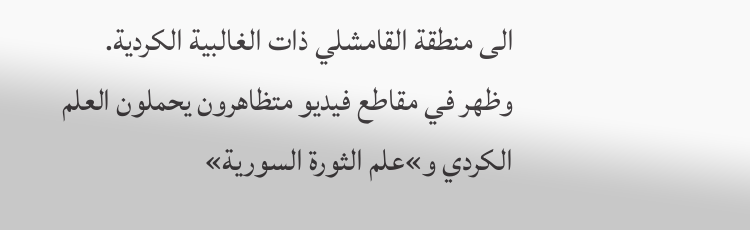الى منطقة القامشلي ذات الغالبية الكردية. وظهر في مقاطع فيديو متظاهرون يحملون العلم الكردي و»علم الثورة السورية»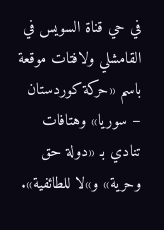في حي قناة السويس في القامشلي ولافتات موقعة باسم «حركة كوردستان – سوريا» وهتافات تنادي بـ «دولة حق وحرية» و»لا للطائفية».